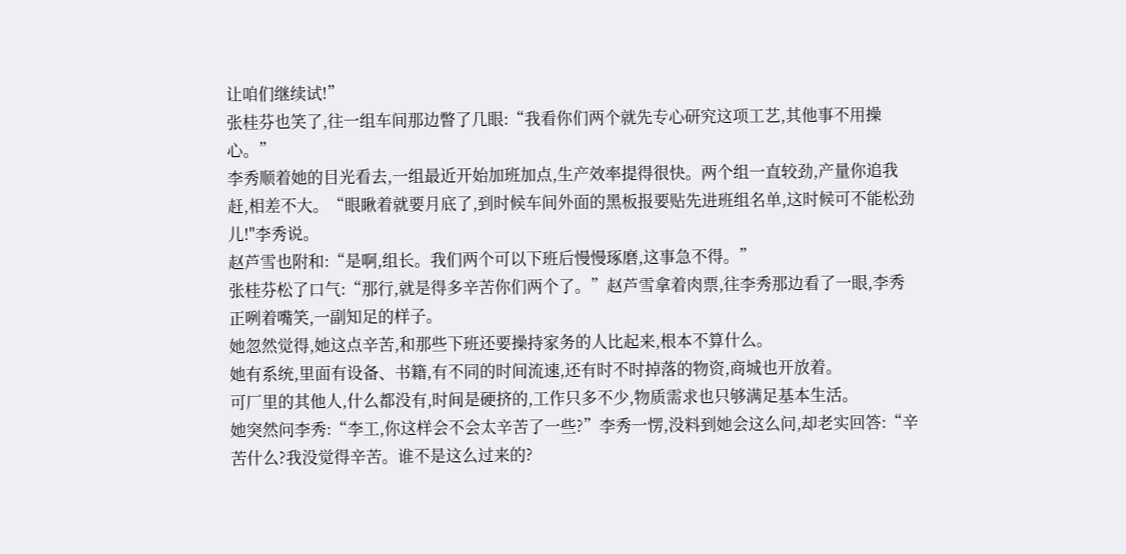让咱们继续试!”
张桂芬也笑了,往一组车间那边瞥了几眼:“我看你们两个就先专心研究这项工艺,其他事不用操心。”
李秀顺着她的目光看去,一组最近开始加班加点,生产效率提得很快。两个组一直较劲,产量你追我赶,相差不大。“眼瞅着就要月底了,到时候车间外面的黑板报要贴先进班组名单,这时候可不能松劲儿!"李秀说。
赵芦雪也附和:“是啊,组长。我们两个可以下班后慢慢琢磨,这事急不得。”
张桂芬松了口气:“那行,就是得多辛苦你们两个了。”赵芦雪拿着肉票,往李秀那边看了一眼,李秀正咧着嘴笑,一副知足的样子。
她忽然觉得,她这点辛苦,和那些下班还要操持家务的人比起来,根本不算什么。
她有系统,里面有设备、书籍,有不同的时间流速,还有时不时掉落的物资,商城也开放着。
可厂里的其他人,什么都没有,时间是硬挤的,工作只多不少,物质需求也只够满足基本生活。
她突然问李秀:“李工,你这样会不会太辛苦了一些?”李秀一愣,没料到她会这么问,却老实回答:“辛苦什么?我没觉得辛苦。谁不是这么过来的?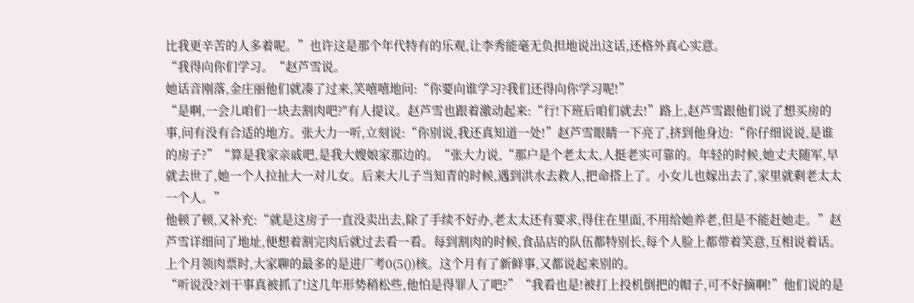比我更辛苦的人多着呢。”也许这是那个年代特有的乐观,让李秀能毫无负担地说出这话,还格外真心实意。
“我得向你们学习。“赵芦雪说。
她话音刚落,金庄丽他们就凑了过来,笑嘻嘻地问:“你要向谁学习?我们还得向你学习呢!”
“是啊,一会儿咱们一块去割肉吧?"有人提议。赵芦雪也跟着激动起来:“行!下班后咱们就去!”路上,赵芦雪跟他们说了想买房的事,问有没有合适的地方。张大力一听,立刻说:“你别说,我还真知道一处!”赵芦雪眼睛一下亮了,挤到他身边:“你仔细说说,是谁的房子?”“算是我家亲戚吧,是我大嫂娘家那边的。“张大力说,“那户是个老太太,人挺老实可靠的。年轻的时候,她丈夫随军,早就去世了,她一个人拉扯大一对儿女。后来大儿子当知青的时候,遇到洪水去救人,把命搭上了。小女儿也嫁出去了,家里就剩老太太一个人。”
他顿了顿,又补充:“就是这房子一直没卖出去,除了手续不好办,老太太还有要求,得住在里面,不用给她养老,但是不能赶她走。”赵芦雪详细问了地址,便想着割完肉后就过去看一看。每到割肉的时候,食品店的队伍都特别长,每个人脸上都带着笑意,互相说着话。
上个月领肉票时,大家聊的最多的是进厂考0(5())核。这个月有了新鲜事,又都说起来别的。
“听说没?刘干事真被抓了!这几年形势稍松些,他怕是得罪人了吧?”“我看也是!被打上投机倒把的帽子,可不好摘啊!”他们说的是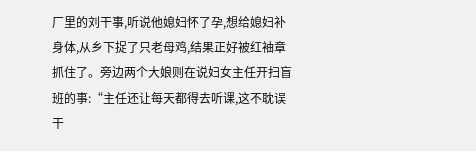厂里的刘干事,听说他媳妇怀了孕,想给媳妇补身体,从乡下捉了只老母鸡,结果正好被红袖章抓住了。旁边两个大娘则在说妇女主任开扫盲班的事:“主任还让每天都得去听课,这不耽误干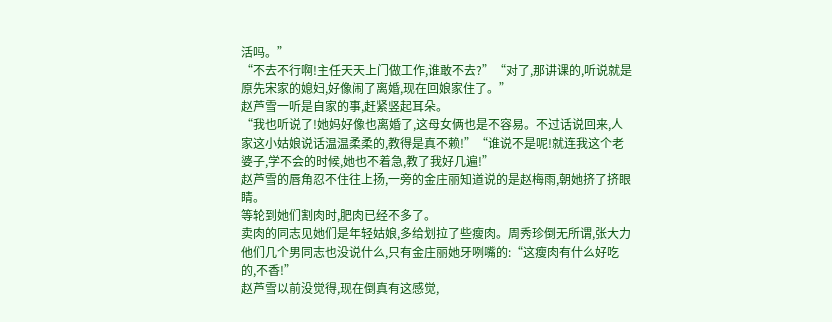活吗。”
“不去不行啊!主任天天上门做工作,谁敢不去?”“对了,那讲课的,听说就是原先宋家的媳妇,好像闹了离婚,现在回娘家住了。”
赵芦雪一听是自家的事,赶紧竖起耳朵。
“我也听说了!她妈好像也离婚了,这母女俩也是不容易。不过话说回来,人家这小姑娘说话温温柔柔的,教得是真不赖!”“谁说不是呢!就连我这个老婆子,学不会的时候,她也不着急,教了我好几遍!”
赵芦雪的唇角忍不住往上扬,一旁的金庄丽知道说的是赵梅雨,朝她挤了挤眼睛。
等轮到她们割肉时,肥肉已经不多了。
卖肉的同志见她们是年轻姑娘,多给划拉了些瘦肉。周秀珍倒无所谓,张大力他们几个男同志也没说什么,只有金庄丽她牙咧嘴的:“这瘦肉有什么好吃的,不香!”
赵芦雪以前没觉得,现在倒真有这感觉,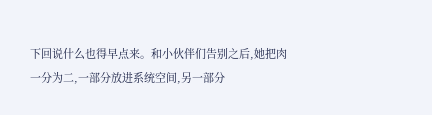下回说什么也得早点来。和小伙伴们告别之后,她把肉一分为二,一部分放进系统空间,另一部分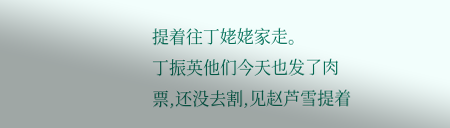提着往丁姥姥家走。
丁振英他们今天也发了肉票,还没去割,见赵芦雪提着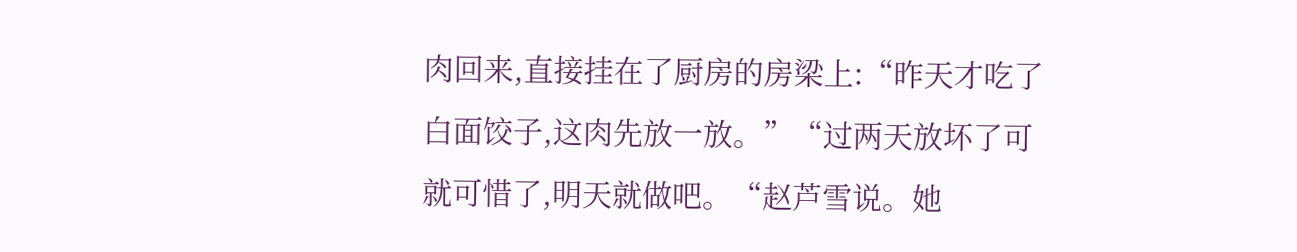肉回来,直接挂在了厨房的房梁上:“昨天才吃了白面饺子,这肉先放一放。”“过两天放坏了可就可惜了,明天就做吧。“赵芦雪说。她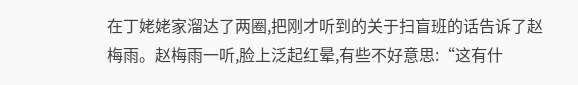在丁姥姥家溜达了两圈,把刚才听到的关于扫盲班的话告诉了赵梅雨。赵梅雨一听,脸上泛起红晕,有些不好意思:“这有什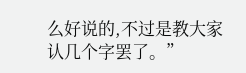么好说的,不过是教大家认几个字罢了。”